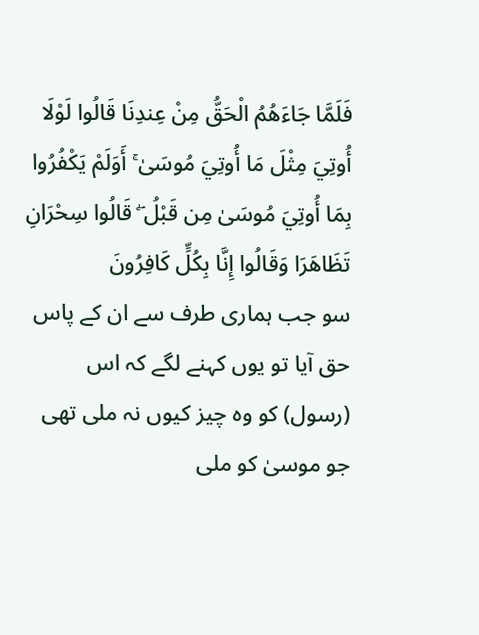فَلَمَّا جَاءَهُمُ الْحَقُّ مِنْ عِندِنَا قَالُوا لَوْلَا أُوتِيَ مِثْلَ مَا أُوتِيَ مُوسَىٰ ۚ أَوَلَمْ يَكْفُرُوا بِمَا أُوتِيَ مُوسَىٰ مِن قَبْلُ ۖ قَالُوا سِحْرَانِ تَظَاهَرَا وَقَالُوا إِنَّا بِكُلٍّ كَافِرُونَ
سو جب ہماری طرف سے ان کے پاس حق آیا تو یوں کہنے لگے کہ اس (رسول) کو وہ چیز کیوں نہ ملی تھی جو موسیٰ کو ملی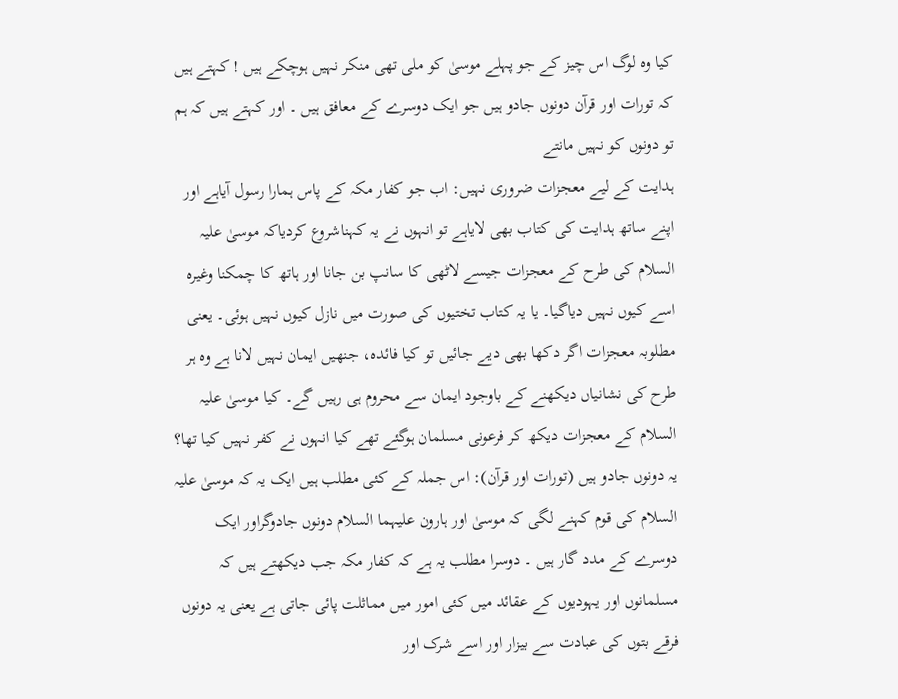کیا وہ لوگ اس چیز کے جو پہلے موسیٰ کو ملی تھی منکر نہیں ہوچکے ہیں ! کہتے ہیں کہ تورات اور قرآن دونوں جادو ہیں جو ایک دوسرے کے معافق ہیں ۔ اور کہتے ہیں کہ ہم تو دونوں کو نہیں مانتے
ہدایت کے لیے معجزات ضروری نہیں: اب جو کفار مکہ کے پاس ہمارا رسول آیاہے اور اپنے ساتھ ہدایت کی کتاب بھی لایاہے تو انہوں نے یہ کہناشروع کردیاکہ موسیٰ علیہ السلام کی طرح کے معجزات جیسے لاٹھی کا سانپ بن جانا اور ہاتھ کا چمکنا وغیرہ اسے کیوں نہیں دیاگیا۔ یا یہ کتاب تختیوں کی صورت میں نازل کیوں نہیں ہوئی۔ یعنی مطلوبہ معجزات اگر دکھا بھی دیے جائیں تو کیا فائدہ، جنھیں ایمان نہیں لانا ہے وہ ہر طرح کی نشانیاں دیکھنے کے باوجود ایمان سے محروم ہی رہیں گے۔ کیا موسیٰ علیہ السلام کے معجزات دیکھ کر فرعونی مسلمان ہوگئے تھے کیا انہوں نے کفر نہیں کیا تھا؟ یہ دونوں جادو ہیں (تورات اور قرآن): اس جملہ کے کئی مطلب ہیں ایک یہ کہ موسیٰ علیہ السلام کی قوم کہنے لگی کہ موسیٰ اور ہارون علیہما السلام دونوں جادوگراور ایک دوسرے کے مدد گار ہیں ۔ دوسرا مطلب یہ ہے کہ کفار مکہ جب دیکھتے ہیں کہ مسلمانوں اور یہودیوں کے عقائد میں کئی امور میں مماثلت پائی جاتی ہے یعنی یہ دونوں فرقے بتوں کی عبادت سے بیزار اور اسے شرک اور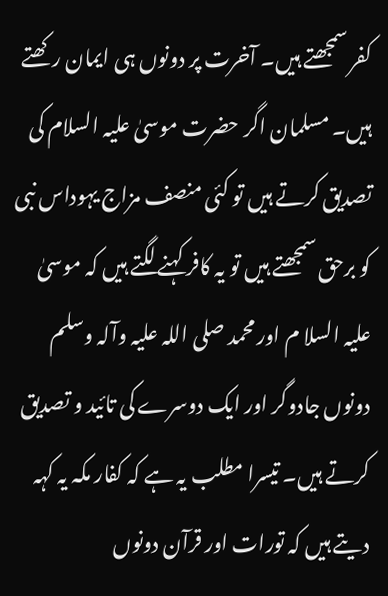کفر سمجھتے ہیں۔ آخرت پر دونوں ہی ایمان رکھتے ہیں۔ مسلمان اگر حضرت موسیٰ علیہ السلام کی تصدیق کرتے ہیں تو کئی منصف مزاج یہوداس نبی کو برحق سمجھتے ہیں تو یہ کافر کہنے لگتے ہیں کہ موسیٰ علیہ السلا م اور محمد صلی اللہ علیہ وآلہ وسلم دونوں جادوگر اور ایک دوسرے کی تائید و تصدیق کرتے ہیں۔ تیسرا مطلب یہ ہے کہ کفار مکہ یہ کہہ دیتے ہیں کہ تورات اور قرآن دونوں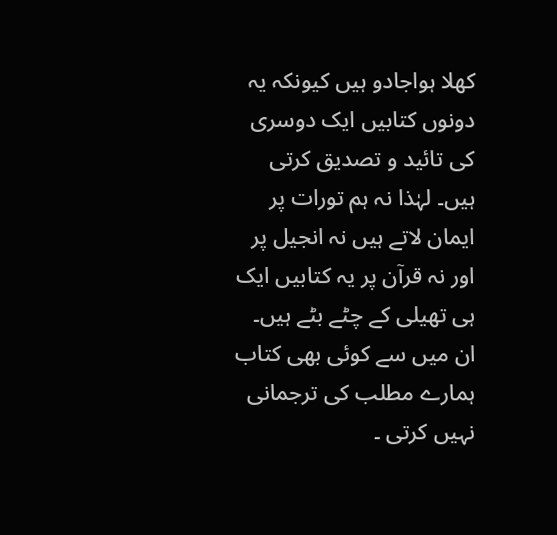کھلا ہواجادو ہیں کیونکہ یہ دونوں کتابیں ایک دوسری کی تائید و تصدیق کرتی ہیں۔ لہٰذا نہ ہم تورات پر ایمان لاتے ہیں نہ انجیل پر اور نہ قرآن پر یہ کتابیں ایک ہی تھیلی کے چٹے بٹے ہیں۔ ان میں سے کوئی بھی کتاب ہمارے مطلب کی ترجمانی نہیں کرتی ۔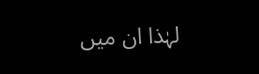لہٰذا ان میں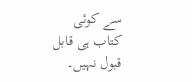سے کوئی کتاب ہی قابل قبول نہیں۔